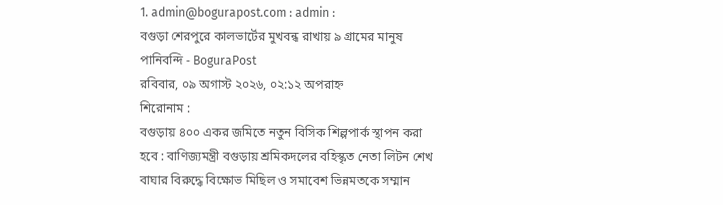1. admin@bogurapost.com : admin :
বগুড়া শেরপুরে কালভার্টের মুখবন্ধ রাখায় ৯ গ্রামের মানুষ পানিবন্দি - BoguraPost
রবিবার, ০৯ অগাস্ট ২০২৬, ০২:১২ অপরাহ্ন
শিরোনাম :
বগুড়ায় ৪০০ একর জমিতে নতুন বিসিক শিল্পপার্ক স্থাপন করা হবে : বাণিজ্যমন্ত্রী বগুড়ায় শ্রমিকদলের বহিস্কৃত নেতা লিটন শেখ বাঘার বিরুদ্ধে বিক্ষোভ মিছিল ও সমাবেশ ভিন্নমতকে সম্মান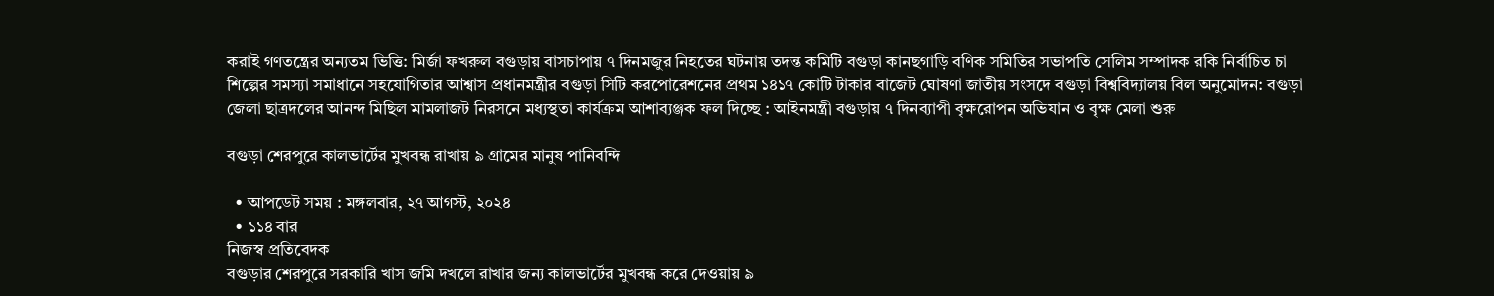করাই গণতন্ত্রের অন্যতম ভিত্তি: মির্জা ফখরুল বগুড়ায় বাসচাপায় ৭ দিনমজুর নিহতের ঘটনায় তদন্ত কমিটি বগুড়া কানছগাড়ি বণিক সমিতির সভাপতি সেলিম সম্পাদক রকি নির্বাচিত চা শিল্পের সমস্যা সমাধানে সহযোগিতার আশ্বাস প্রধানমন্ত্রীর বগুড়া সিটি করপোরেশনের প্রথম ১৪১৭ কোটি টাকার বাজেট ঘোষণা জাতীয় সংসদে বগুড়া বিশ্ববিদ্যালয় বিল অনুমোদন: বগুড়া জেলা ছাত্রদলের আনন্দ মিছিল মামলাজট নিরসনে মধ্যস্থতা কার্যক্রম আশাব্যঞ্জক ফল দিচ্ছে : আইনমন্ত্রী বগুড়ায় ৭ দিনব্যাপী বৃক্ষরোপন অভিযান ও বৃক্ষ মেলা শুরু

বগুড়া শেরপুরে কালভার্টের মুখবন্ধ রাখায় ৯ গ্রামের মানুষ পানিবন্দি

  • আপডেট সময় : মঙ্গলবার, ২৭ আগস্ট, ২০২৪
  • ১১৪ বার
নিজস্ব প্রতিবেদক
বগুড়ার শেরপুরে সরকারি খাস জমি দখলে রাখার জন্য কালভার্টের মুখবন্ধ করে দেওয়ায় ৯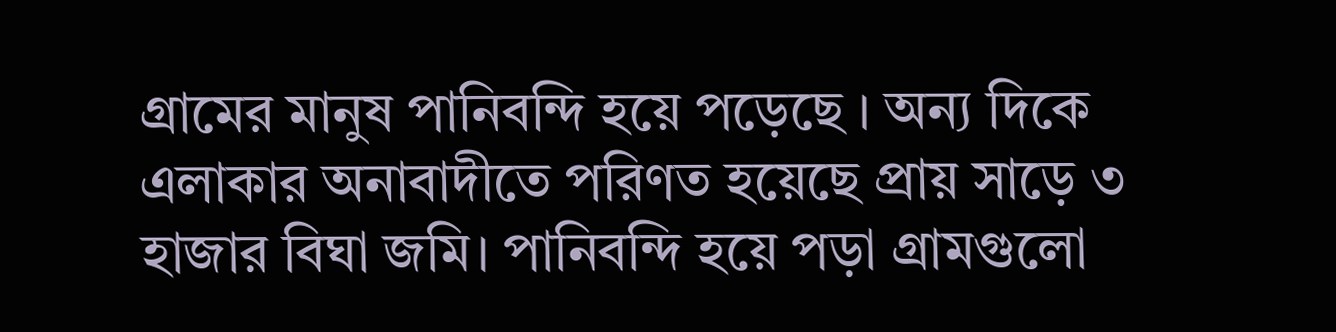গ্রামের মানুষ পানিবন্দি হয়ে পড়েছে । অন্য দিকে এলাকার অনাবাদীতে পরিণত হয়েছে প্রায় সাড়ে ৩ হাজার বিঘা জমি। পানিবন্দি হয়ে পড়া গ্রামগুলো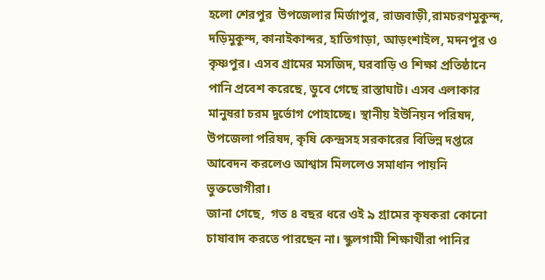হলো শেরপুর  উপজেলার মির্জাপুর, রাজবাড়ী,রামচরণমুকুন্দ, দড়িমুকুন্দ, কানাইকান্দর, হাতিগাড়া, আড়ংশাইল, মদনপুর ও কৃষ্ণপুর। এসব গ্রামের মসজিদ, ঘরবাড়ি ও শিক্ষা প্রতিষ্ঠানে  পানি প্রবেশ করেছে, ডুবে গেছে রাস্তাঘাট। এসব এলাকার মানুষরা চরম দুর্ভোগ পোহাচ্ছে। স্থানীয় ইউনিয়ন পরিষদ, উপজেলা পরিষদ, কৃষি কেন্দ্রসহ সরকারের বিভিন্ন দপ্তরে আবেদন করলেও আশ্বাস মিললেও সমাধান পায়নি ভুক্তভোগীরা।
জানা গেছে,  গত ৪ বছর ধরে ওই ৯ গ্রামের কৃষকরা কোনো চাষাবাদ করতে পারছেন না। স্কুলগামী শিক্ষার্থীরা পানির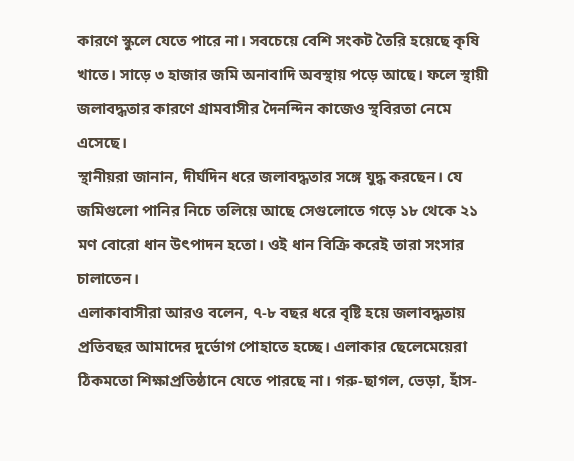কারণে স্কুলে যেতে পারে না। সবচেয়ে বেশি সংকট তৈরি হয়েছে কৃষি খাতে। সাড়ে ৩ হাজার জমি অনাবাদি অবস্থায় পড়ে আছে। ফলে স্থায়ী জলাবদ্ধতার কারণে গ্রামবাসীর দৈনন্দিন কাজেও স্থবিরতা নেমে এসেছে।
স্থানীয়রা জানান, দীর্ঘদিন ধরে জলাবদ্ধতার সঙ্গে যুদ্ধ করছেন। যে জমিগুলো পানির নিচে তলিয়ে আছে সেগুলোতে গড়ে ১৮ থেকে ২১ মণ বোরো ধান উৎপাদন হতো। ওই ধান বিক্রি করেই তারা সংসার চালাতেন।
এলাকাবাসীরা আরও বলেন, ৭-৮ বছর ধরে বৃষ্টি হয়ে জলাবদ্ধতায় প্রতিবছর আমাদের দুর্ভোগ পোহাতে হচ্ছে। এলাকার ছেলেমেয়েরা ঠিকমতো শিক্ষাপ্রতিষ্ঠানে যেতে পারছে না। গরু-ছাগল, ভেড়া, হাঁস-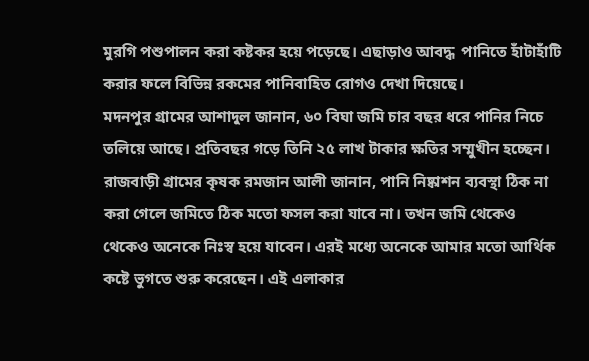মুরগি পশুপালন করা কষ্টকর হয়ে পড়েছে। এছাড়াও আবদ্ধ  পানিতে হাঁটাহাঁটি করার ফলে বিভিন্ন রকমের পানিবাহিত রোগও দেখা দিয়েছে।
মদনপুর গ্রামের আশাদুল জানান, ৬০ বিঘা জমি চার বছর ধরে পানির নিচে তলিয়ে আছে। প্রতিবছর গড়ে তিনি ২৫ লাখ টাকার ক্ষতির সম্মুখীন হচ্ছেন।
রাজবাড়ী গ্রামের কৃষক রমজান আলী জানান, পানি নিষ্কাশন ব্যবস্থা ঠিক না করা গেলে জমিতে ঠিক মতো ফসল করা যাবে না। তখন জমি থেকেও
থেকেও অনেকে নিঃস্ব হয়ে যাবেন। এরই মধ্যে অনেকে আমার মতো আর্থিক কষ্টে ভুগতে শুরু করেছেন। এই এলাকার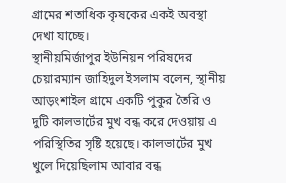গ্রামের শতাধিক কৃষকের একই অবস্থা দেখা যাচ্ছে।
স্থানীয়মির্জাপুর ইউনিয়ন পরিষদের চেয়ারম্যান জাহিদুল ইসলাম বলেন, স্থানীয় আড়ংশাইল গ্রামে একটি পুকুর তৈরি ও দুটি কালভার্টের মুখ বন্ধ করে দেওয়ায় এ পরিস্থিতির সৃষ্টি হয়েছে। কালভার্টের মুখ খুলে দিয়েছিলাম আবার বন্ধ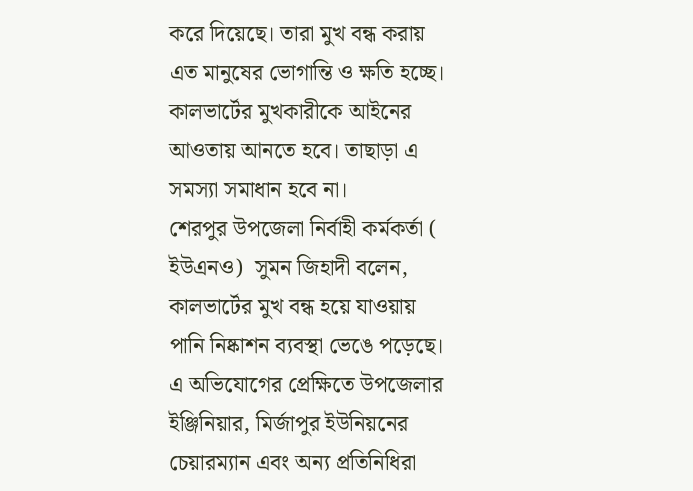করে দিয়েছে। তারা মুখ বন্ধ করায় এত মানুষের ভোগান্তি ও ক্ষতি হচ্ছে। কালভার্টের মুখকারীকে আইনের আওতায় আনতে হবে। তাছাড়া এ সমস্যা সমাধান হবে না।
শেরপুর উপজেলা নির্বাহী কর্মকর্তা ( ইউএনও)  সুমন জিহাদী বলেন, কালভার্টের মুখ বন্ধ হয়ে যাওয়ায় পানি নিষ্কাশন ব্যবস্থা ভেঙে পড়েছে। এ অভিযোগের প্রেক্ষিতে উপজেলার ইঞ্জিনিয়ার, মির্জাপুর ইউনিয়নের চেয়ারম্যান এবং অন্য প্রতিনিধিরা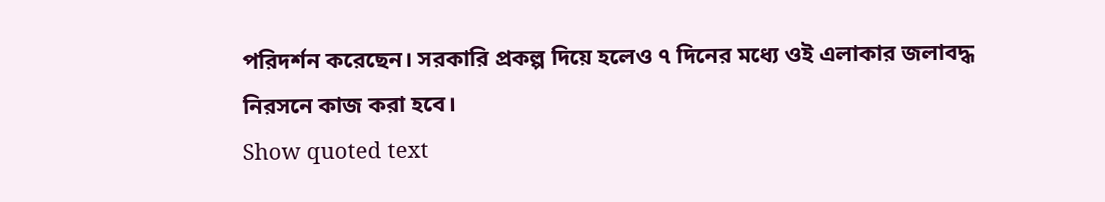পরিদর্শন করেছেন। সরকারি প্রকল্প দিয়ে হলেও ৭ দিনের মধ্যে ওই এলাকার জলাবদ্ধ নিরসনে কাজ করা হবে।
Show quoted text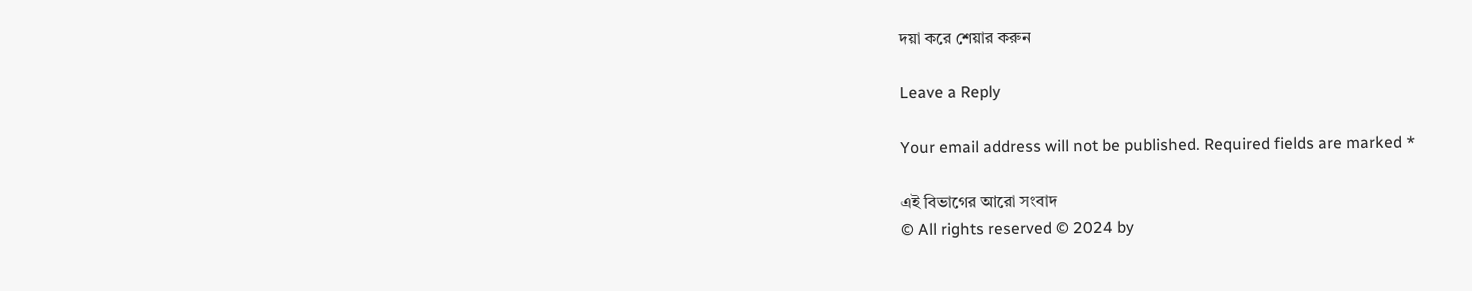দয়া করে শেয়ার করুন

Leave a Reply

Your email address will not be published. Required fields are marked *

এই বিভাগের আরো সংবাদ
© All rights reserved © 2024 by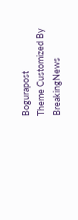Bogurapost
Theme Customized By BreakingNews